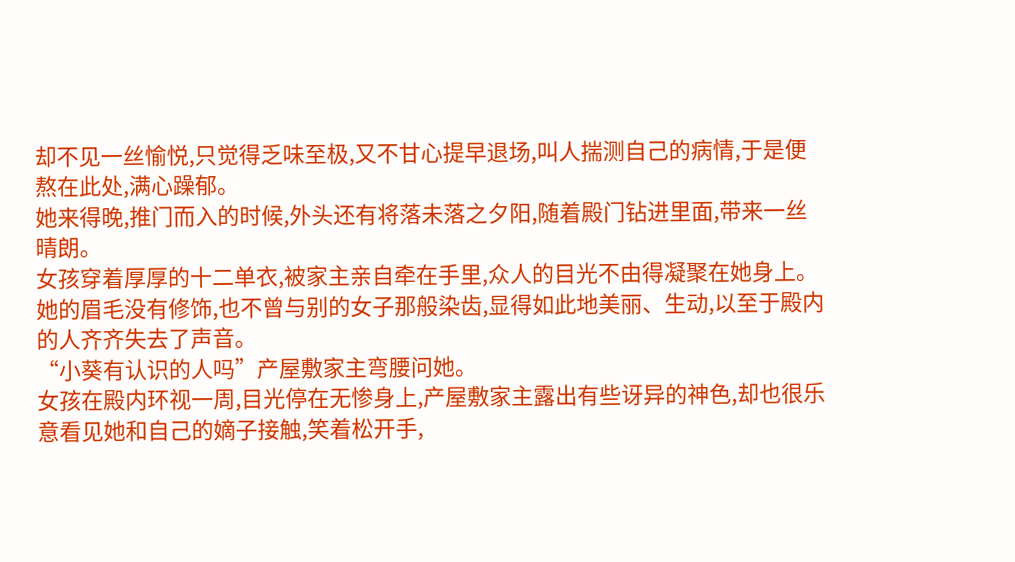却不见一丝愉悦,只觉得乏味至极,又不甘心提早退场,叫人揣测自己的病情,于是便熬在此处,满心躁郁。
她来得晚,推门而入的时候,外头还有将落未落之夕阳,随着殿门钻进里面,带来一丝晴朗。
女孩穿着厚厚的十二单衣,被家主亲自牵在手里,众人的目光不由得凝聚在她身上。
她的眉毛没有修饰,也不曾与别的女子那般染齿,显得如此地美丽、生动,以至于殿内的人齐齐失去了声音。
“小葵有认识的人吗”产屋敷家主弯腰问她。
女孩在殿内环视一周,目光停在无惨身上,产屋敷家主露出有些讶异的神色,却也很乐意看见她和自己的嫡子接触,笑着松开手,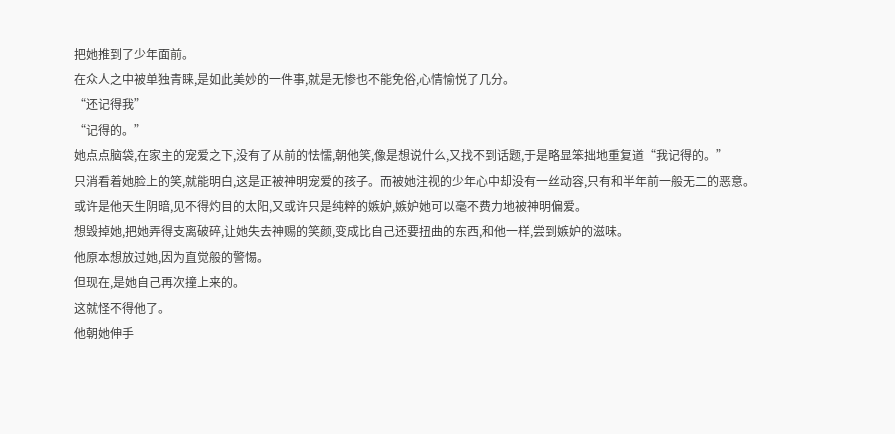把她推到了少年面前。
在众人之中被单独青睐,是如此美妙的一件事,就是无惨也不能免俗,心情愉悦了几分。
“还记得我”
“记得的。”
她点点脑袋,在家主的宠爱之下,没有了从前的怯懦,朝他笑,像是想说什么,又找不到话题,于是略显笨拙地重复道“我记得的。”
只消看着她脸上的笑,就能明白,这是正被神明宠爱的孩子。而被她注视的少年心中却没有一丝动容,只有和半年前一般无二的恶意。
或许是他天生阴暗,见不得灼目的太阳,又或许只是纯粹的嫉妒,嫉妒她可以毫不费力地被神明偏爱。
想毁掉她,把她弄得支离破碎,让她失去神赐的笑颜,变成比自己还要扭曲的东西,和他一样,尝到嫉妒的滋味。
他原本想放过她,因为直觉般的警惕。
但现在,是她自己再次撞上来的。
这就怪不得他了。
他朝她伸手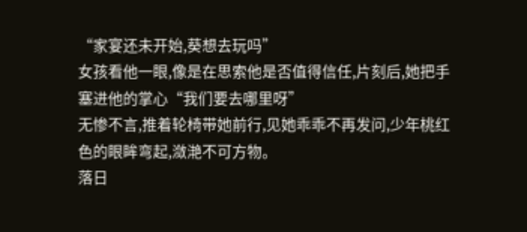“家宴还未开始,葵想去玩吗”
女孩看他一眼,像是在思索他是否值得信任,片刻后,她把手塞进他的掌心“我们要去哪里呀”
无惨不言,推着轮椅带她前行,见她乖乖不再发问,少年桃红色的眼眸弯起,潋滟不可方物。
落日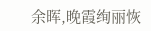余晖,晚霞绚丽恢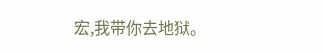宏,我带你去地狱。